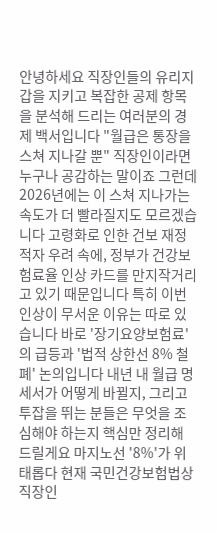안녕하세요 직장인들의 유리지갑을 지키고 복잡한 공제 항목을 분석해 드리는 여러분의 경제 백서입니다 "월급은 통장을 스쳐 지나갈 뿐" 직장인이라면 누구나 공감하는 말이죠 그런데 2026년에는 이 스쳐 지나가는 속도가 더 빨라질지도 모르겠습니다 고령화로 인한 건보 재정 적자 우려 속에, 정부가 건강보험료율 인상 카드를 만지작거리고 있기 때문입니다 특히 이번 인상이 무서운 이유는 따로 있습니다 바로 '장기요양보험료'의 급등과 '법적 상한선 8% 철폐' 논의입니다 내년 내 월급 명세서가 어떻게 바뀔지, 그리고 투잡을 뛰는 분들은 무엇을 조심해야 하는지 핵심만 정리해 드릴게요 마지노선 '8%'가 위태롭다 현재 국민건강보험법상 직장인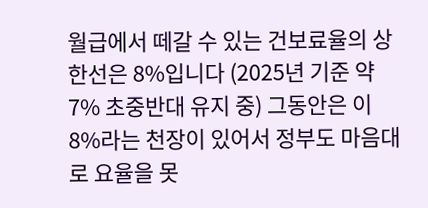월급에서 떼갈 수 있는 건보료율의 상한선은 8%입니다 (2025년 기준 약 7% 초중반대 유지 중) 그동안은 이 8%라는 천장이 있어서 정부도 마음대로 요율을 못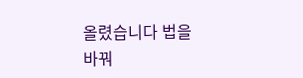올렸습니다 법을 바꿔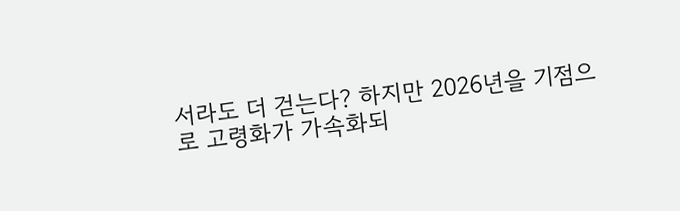서라도 더 걷는다? 하지만 2026년을 기점으로 고령화가 가속화되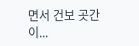면서 건보 곳간이...